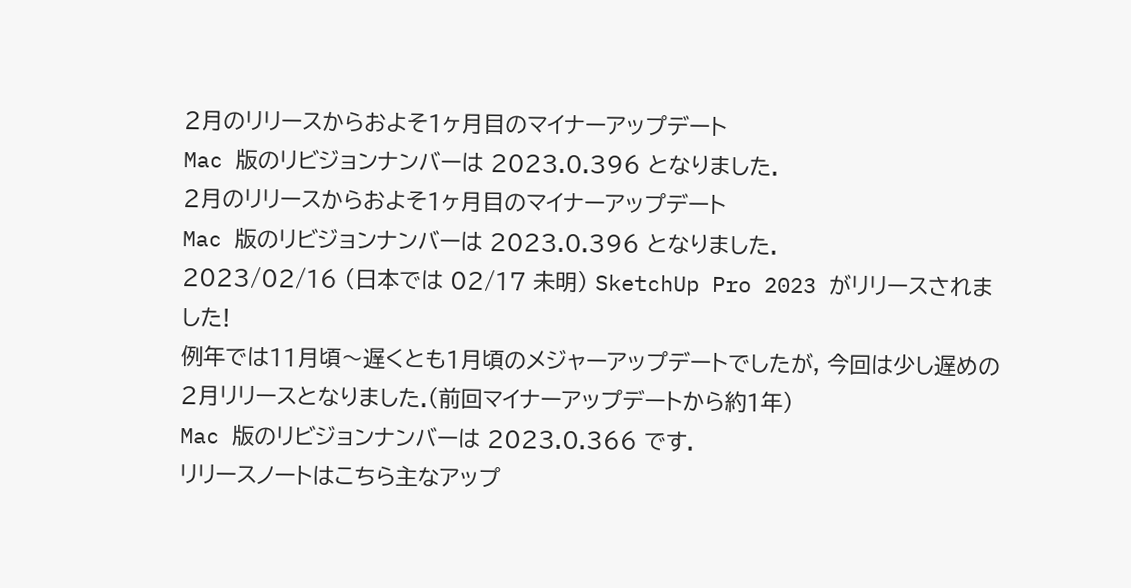2月のリリースからおよそ1ヶ月目のマイナーアップデート
Mac 版のリビジョンナンバーは 2023.0.396 となりました.
2月のリリースからおよそ1ヶ月目のマイナーアップデート
Mac 版のリビジョンナンバーは 2023.0.396 となりました.
2023/02/16 (日本では 02/17 未明) SketchUp Pro 2023 がリリースされました!
例年では11月頃〜遅くとも1月頃のメジャーアップデートでしたが, 今回は少し遅めの2月リリースとなりました.(前回マイナーアップデートから約1年)
Mac 版のリビジョンナンバーは 2023.0.366 です.
リリースノートはこちら主なアップ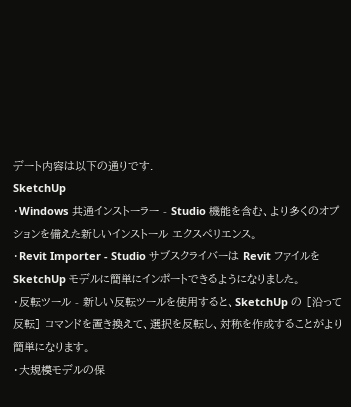デート内容は以下の通りです.
SketchUp
・Windows 共通インストーラー - Studio 機能を含む、より多くのオプションを備えた新しいインストール エクスペリエンス。
・Revit Importer - Studio サブスクライバーは Revit ファイルを SketchUp モデルに簡単にインポートできるようになりました。
・反転ツール - 新しい反転ツールを使用すると、SketchUp の [沿って反転] コマンドを置き換えて、選択を反転し、対称を作成することがより簡単になります。
・大規模モデルの保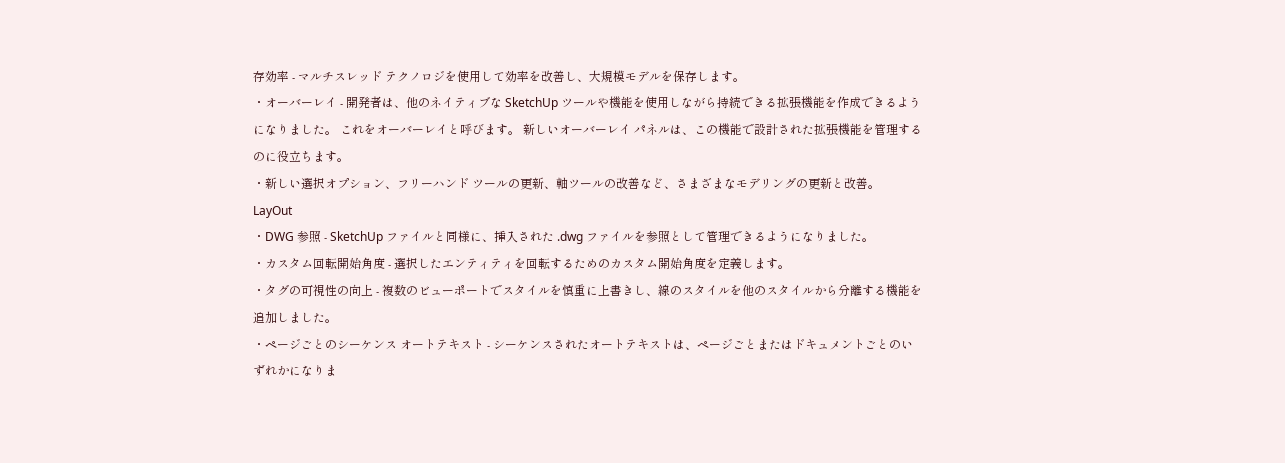存効率 - マルチスレッド テクノロジを使用して効率を改善し、大規模モデルを保存します。
・オーバーレイ - 開発者は、他のネイティブな SketchUp ツールや機能を使用しながら持続できる拡張機能を作成できるようになりました。 これをオーバーレイと呼びます。 新しいオーバーレイ パネルは、この機能で設計された拡張機能を管理するのに役立ちます。
・新しい選択オプション、フリーハンド ツールの更新、軸ツールの改善など、さまざまなモデリングの更新と改善。
LayOut
・DWG 参照 - SketchUp ファイルと同様に、挿入された .dwg ファイルを参照として管理できるようになりました。
・カスタム回転開始角度 - 選択したエンティティを回転するためのカスタム開始角度を定義します。
・タグの可視性の向上 - 複数のビューポートでスタイルを慎重に上書きし、線のスタイルを他のスタイルから分離する機能を追加しました。
・ページごとのシーケンス オートテキスト - シーケンスされたオートテキストは、ページごとまたはドキュメントごとのいずれかになりま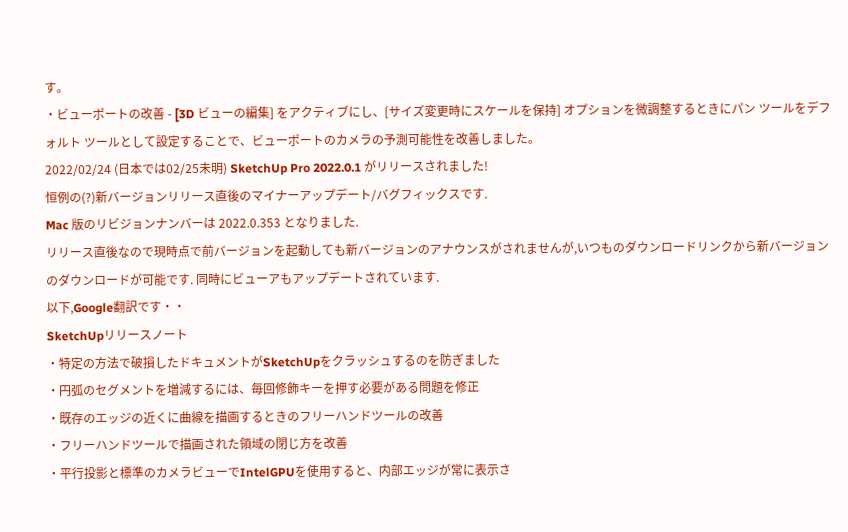す。
・ビューポートの改善 - [3D ビューの編集] をアクティブにし、[サイズ変更時にスケールを保持] オプションを微調整するときにパン ツールをデフォルト ツールとして設定することで、ビューポートのカメラの予測可能性を改善しました。
2022/02/24 (日本では02/25未明) SketchUp Pro 2022.0.1 がリリースされました!
恒例の(?)新バージョンリリース直後のマイナーアップデート/バグフィックスです.
Mac 版のリビジョンナンバーは 2022.0.353 となりました.
リリース直後なので現時点で前バージョンを起動しても新バージョンのアナウンスがされませんが,いつものダウンロードリンクから新バージョンのダウンロードが可能です. 同時にビューアもアップデートされています.
以下,Google翻訳です・・
SketchUpリリースノート
・特定の方法で破損したドキュメントがSketchUpをクラッシュするのを防ぎました
・円弧のセグメントを増減するには、毎回修飾キーを押す必要がある問題を修正
・既存のエッジの近くに曲線を描画するときのフリーハンドツールの改善
・フリーハンドツールで描画された領域の閉じ方を改善
・平行投影と標準のカメラビューでIntelGPUを使用すると、内部エッジが常に表示さ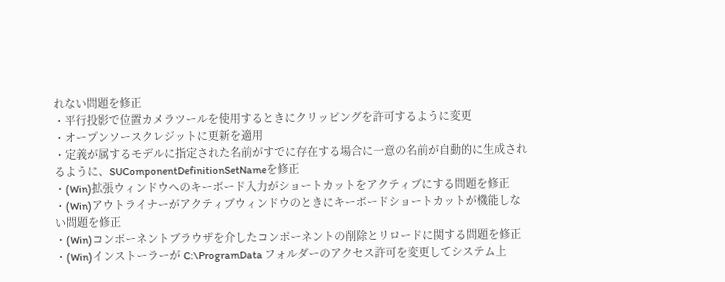れない問題を修正
・平行投影で位置カメラツールを使用するときにクリッピングを許可するように変更
・オープンソースクレジットに更新を適用
・定義が属するモデルに指定された名前がすでに存在する場合に一意の名前が自動的に生成されるように、SUComponentDefinitionSetNameを修正
・(Win)拡張ウィンドウへのキーボード入力がショートカットをアクティブにする問題を修正
・(Win)アウトライナーがアクティブウィンドウのときにキーボードショートカットが機能しない問題を修正
・(Win)コンポーネントブラウザを介したコンポーネントの削除とリロードに関する問題を修正
・(Win)インストーラーが C:\ProgramData フォルダーのアクセス許可を変更してシステム上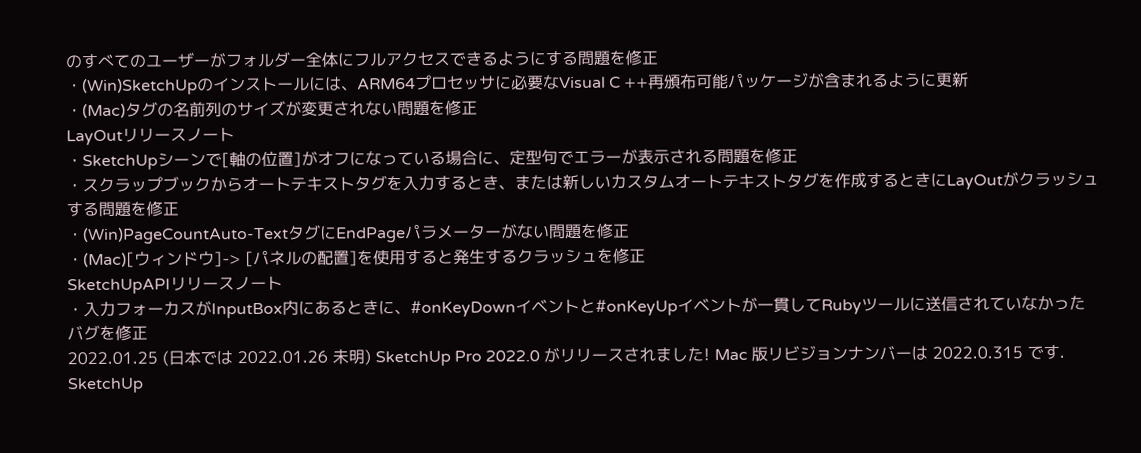のすべてのユーザーがフォルダー全体にフルアクセスできるようにする問題を修正
・(Win)SketchUpのインストールには、ARM64プロセッサに必要なVisual C ++再頒布可能パッケージが含まれるように更新
・(Mac)タグの名前列のサイズが変更されない問題を修正
LayOutリリースノート
・SketchUpシーンで[軸の位置]がオフになっている場合に、定型句でエラーが表示される問題を修正
・スクラップブックからオートテキストタグを入力するとき、または新しいカスタムオートテキストタグを作成するときにLayOutがクラッシュする問題を修正
・(Win)PageCountAuto-TextタグにEndPageパラメーターがない問題を修正
・(Mac)[ウィンドウ]-> [パネルの配置]を使用すると発生するクラッシュを修正
SketchUpAPIリリースノート
・入力フォーカスがInputBox内にあるときに、#onKeyDownイベントと#onKeyUpイベントが一貫してRubyツールに送信されていなかったバグを修正
2022.01.25 (日本では 2022.01.26 未明) SketchUp Pro 2022.0 がリリースされました! Mac 版リビジョンナンバーは 2022.0.315 です.
SketchUp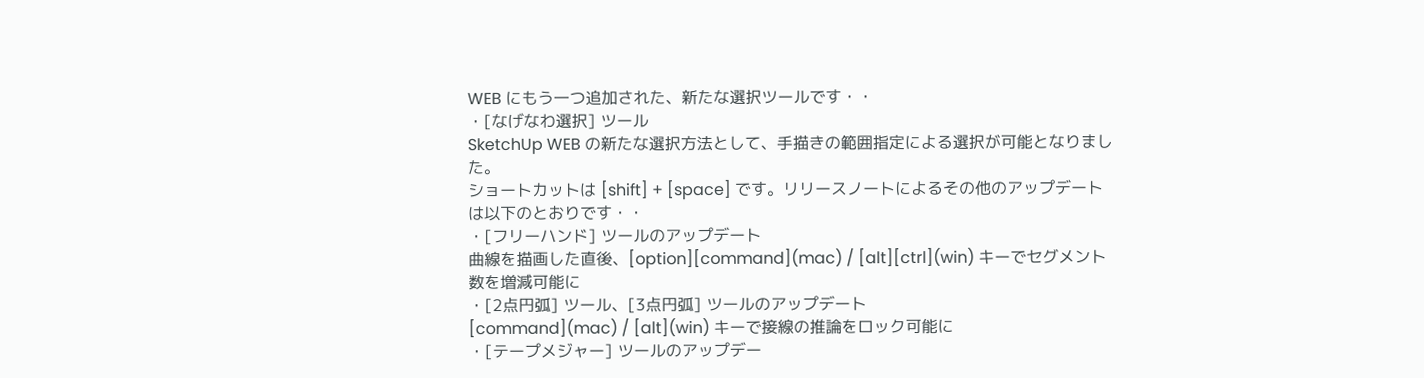WEB にもう一つ追加された、新たな選択ツールです・・
・[なげなわ選択] ツール
SketchUp WEB の新たな選択方法として、手描きの範囲指定による選択が可能となりました。
ショートカットは [shift] + [space] です。リリースノートによるその他のアップデートは以下のとおりです・・
・[フリーハンド] ツールのアップデート
曲線を描画した直後、[option][command](mac) / [alt][ctrl](win) キーでセグメント数を増減可能に
・[2点円弧] ツール、[3点円弧] ツールのアップデート
[command](mac) / [alt](win) キーで接線の推論をロック可能に
・[テープメジャー] ツールのアップデー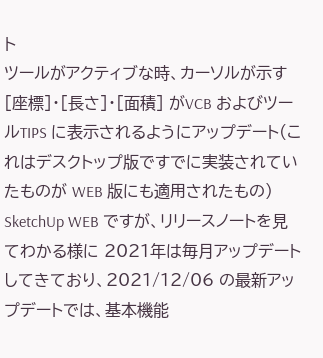ト
ツールがアクティブな時、カーソルが示す [座標]・[長さ]・[面積] がVCB およびツールTIPS に表示されるようにアップデート(これはデスクトップ版ですでに実装されていたものが WEB 版にも適用されたもの)
SketchUp WEB ですが、リリースノートを見てわかる様に 2021年は毎月アップデートしてきており、2021/12/06 の最新アップデートでは、基本機能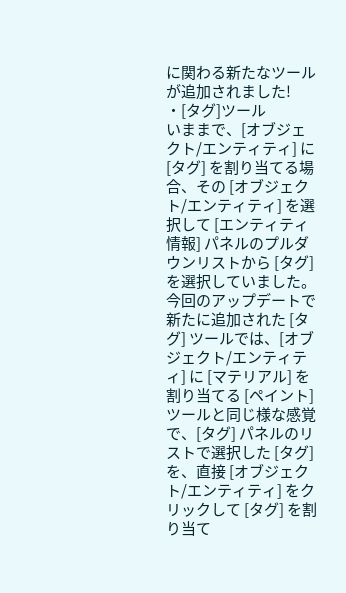に関わる新たなツールが追加されました!
・[タグ]ツール
いままで、[オブジェクト/エンティティ] に [タグ] を割り当てる場合、その [オブジェクト/エンティティ] を選択して [エンティティ情報] パネルのプルダウンリストから [タグ] を選択していました。今回のアップデートで新たに追加された [タグ] ツールでは、[オブジェクト/エンティティ] に [マテリアル] を割り当てる [ペイント] ツールと同じ様な感覚で、[タグ] パネルのリストで選択した [タグ] を、直接 [オブジェクト/エンティティ] をクリックして [タグ] を割り当て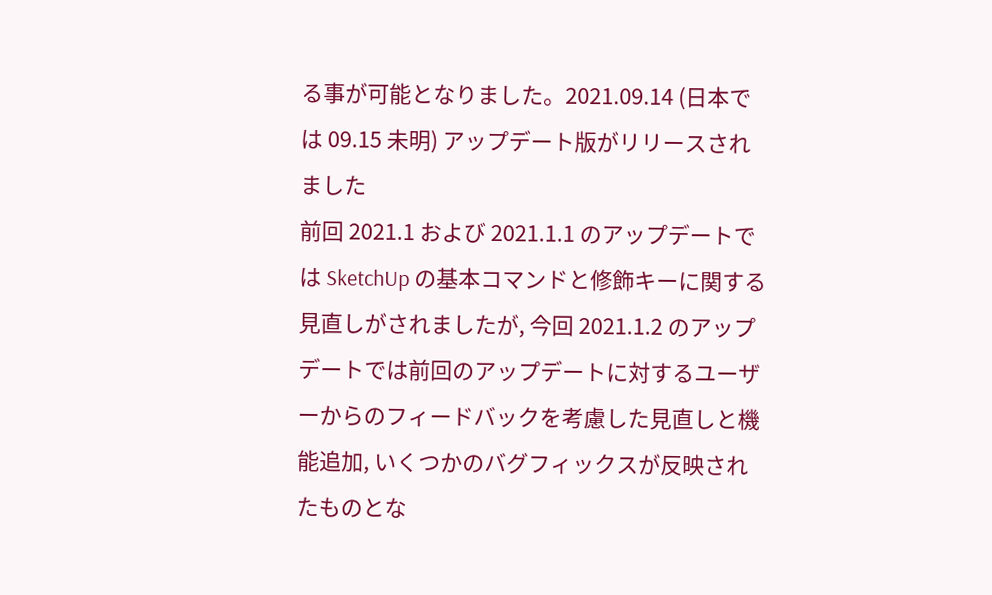る事が可能となりました。2021.09.14 (日本では 09.15 未明) アップデート版がリリースされました
前回 2021.1 および 2021.1.1 のアップデートでは SketchUp の基本コマンドと修飾キーに関する見直しがされましたが, 今回 2021.1.2 のアップデートでは前回のアップデートに対するユーザーからのフィードバックを考慮した見直しと機能追加, いくつかのバグフィックスが反映されたものとな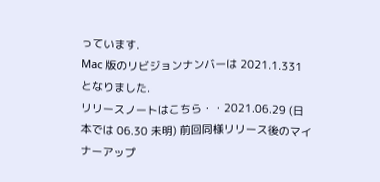っています.
Mac 版のリビジョンナンバーは 2021.1.331 となりました.
リリースノートはこちら・・2021.06.29 (日本では 06.30 未明) 前回同様リリース後のマイナーアップ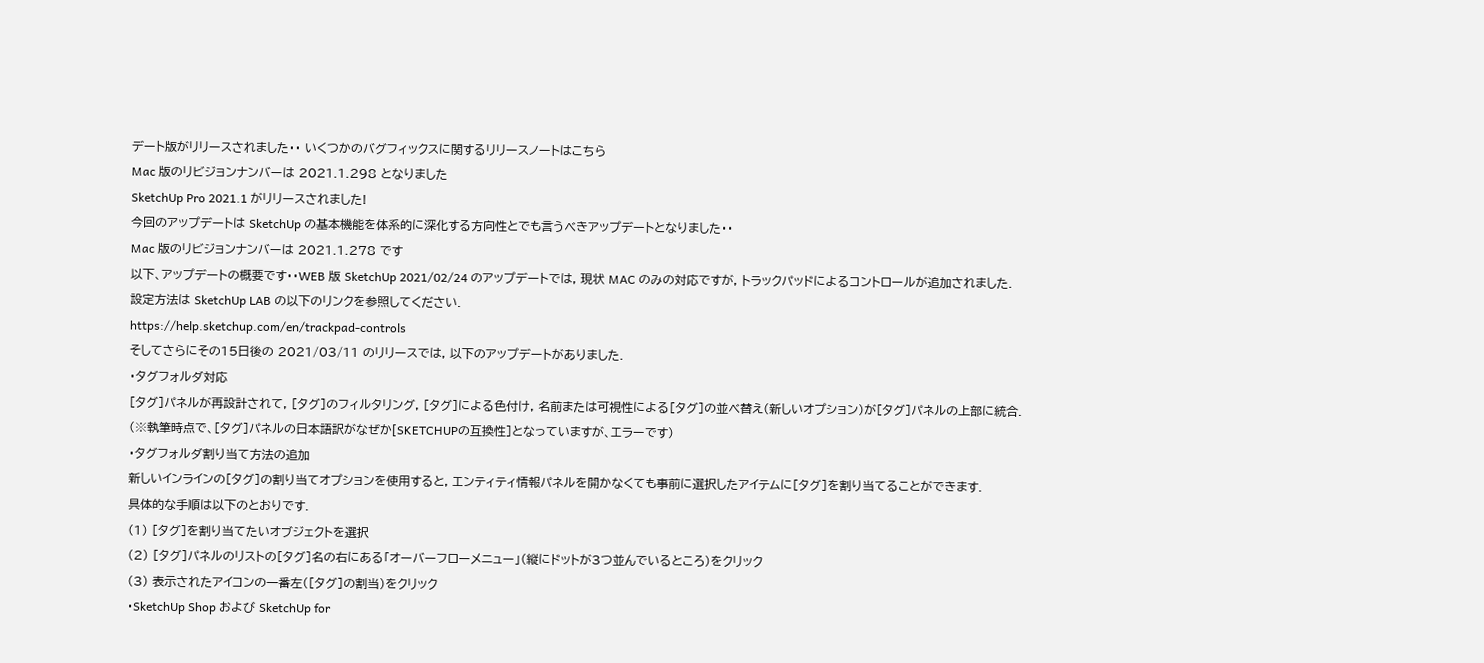デート版がリリースされました・・ いくつかのバグフィックスに関するリリースノートはこちら
Mac 版のリビジョンナンバーは 2021.1.298 となりました
SketchUp Pro 2021.1 がリリースされました!
今回のアップデートは SketchUp の基本機能を体系的に深化する方向性とでも言うべきアップデートとなりました・・
Mac 版のリビジョンナンバーは 2021.1.278 です
以下、アップデートの概要です・・WEB 版 SketchUp 2021/02/24 のアップデートでは, 現状 MAC のみの対応ですが, トラックパッドによるコントロールが追加されました.
設定方法は SketchUp LAB の以下のリンクを参照してください.
https://help.sketchup.com/en/trackpad-controls
そしてさらにその15日後の 2021/03/11 のリリースでは, 以下のアップデートがありました.
・タグフォルダ対応
[タグ]パネルが再設計されて, [タグ]のフィルタリング, [タグ]による色付け, 名前または可視性による[タグ]の並べ替え(新しいオプション)が[タグ]パネルの上部に統合.
(※執筆時点で、[タグ]パネルの日本語訳がなぜか[SKETCHUPの互換性]となっていますが、エラーです)
・タグフォルダ割り当て方法の追加
新しいインラインの[タグ]の割り当てオプションを使用すると, エンティティ情報パネルを開かなくても事前に選択したアイテムに[タグ]を割り当てることができます.
具体的な手順は以下のとおりです.
(1) [タグ]を割り当てたいオブジェクトを選択
(2) [タグ]パネルのリストの[タグ]名の右にある「オーバーフローメニュー」(縦にドットが3つ並んでいるところ)をクリック
(3) 表示されたアイコンの一番左([タグ]の割当)をクリック
・SketchUp Shop および SketchUp for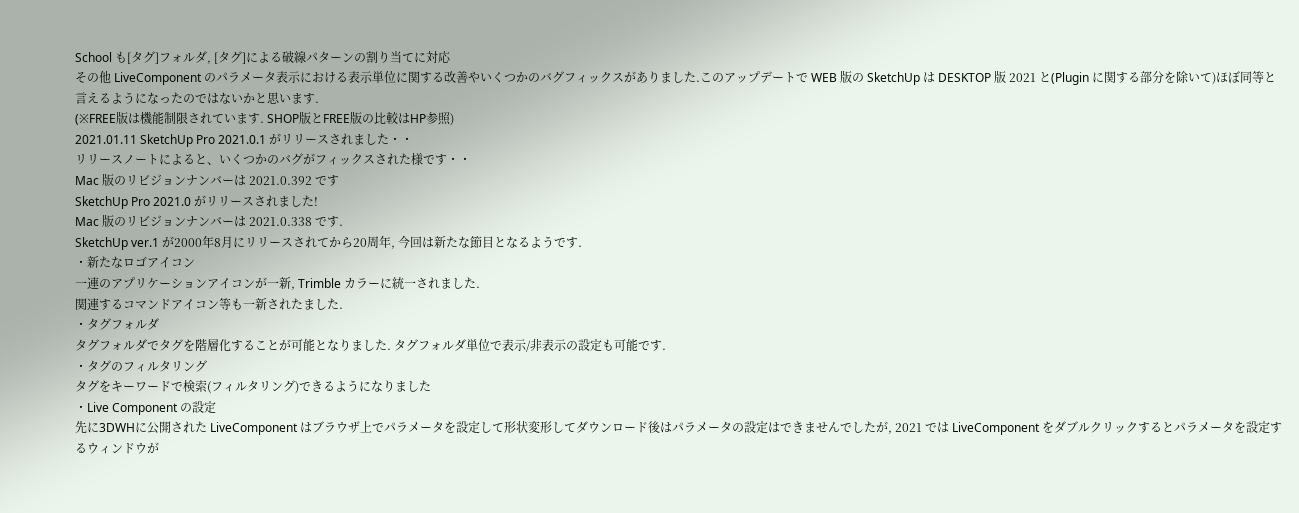School も[タグ]フォルダ, [タグ]による破線パターンの割り当てに対応
その他 LiveComponent のパラメータ表示における表示単位に関する改善やいくつかのバグフィックスがありました.このアップデートで WEB 版の SketchUp は DESKTOP 版 2021 と(Plugin に関する部分を除いて)ほぼ同等と言えるようになったのではないかと思います.
(※FREE版は機能制限されています. SHOP版とFREE版の比較はHP参照)
2021.01.11 SketchUp Pro 2021.0.1 がリリースされました・・
リリースノートによると、いくつかのバグがフィックスされた様です・・
Mac 版のリビジョンナンバーは 2021.0.392 です
SketchUp Pro 2021.0 がリリースされました!
Mac 版のリビジョンナンバーは 2021.0.338 です.
SketchUp ver.1 が2000年8月にリリースされてから20周年, 今回は新たな節目となるようです.
・新たなロゴアイコン
一連のアプリケーションアイコンが一新, Trimble カラーに統一されました.
関連するコマンドアイコン等も一新されたました.
・タグフォルダ
タグフォルダでタグを階層化することが可能となりました. タグフォルダ単位で表示/非表示の設定も可能です.
・タグのフィルタリング
タグをキーワードで検索(フィルタリング)できるようになりました
・Live Component の設定
先に3DWHに公開された LiveComponent はブラウザ上でパラメータを設定して形状変形してダウンロード後はパラメータの設定はできませんでしたが, 2021 では LiveComponent をダブルクリックするとパラメータを設定するウィンドウが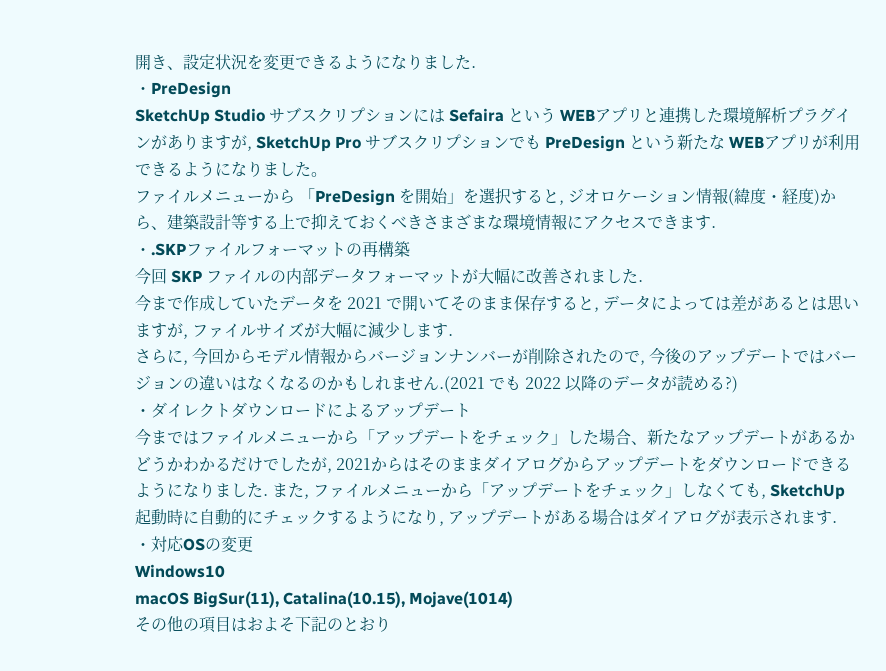開き、設定状況を変更できるようになりました.
・PreDesign
SketchUp Studio サブスクリプションには Sefaira という WEBアプリと連携した環境解析プラグインがありますが, SketchUp Pro サブスクリプションでも PreDesign という新たな WEBアプリが利用できるようになりました。
ファイルメニューから 「PreDesign を開始」を選択すると, ジオロケーション情報(緯度・経度)から、建築設計等する上で抑えておくべきさまざまな環境情報にアクセスできます.
・.SKPファイルフォーマットの再構築
今回 SKP ファイルの内部データフォーマットが大幅に改善されました.
今まで作成していたデータを 2021 で開いてそのまま保存すると, データによっては差があるとは思いますが, ファイルサイズが大幅に減少します.
さらに, 今回からモデル情報からバージョンナンバーが削除されたので, 今後のアップデートではバージョンの違いはなくなるのかもしれません.(2021 でも 2022 以降のデータが読める?)
・ダイレクトダウンロードによるアップデート
今まではファイルメニューから「アップデートをチェック」した場合、新たなアップデートがあるかどうかわかるだけでしたが, 2021からはそのままダイアログからアップデートをダウンロードできるようになりました. また, ファイルメニューから「アップデートをチェック」しなくても, SketchUp 起動時に自動的にチェックするようになり, アップデートがある場合はダイアログが表示されます.
・対応OSの変更
Windows10
macOS BigSur(11), Catalina(10.15), Mojave(1014)
その他の項目はおよそ下記のとおり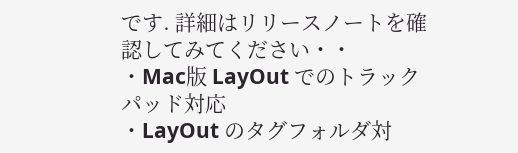です. 詳細はリリースノートを確認してみてください・・
・Mac版 LayOut でのトラックパッド対応
・LayOut のタグフォルダ対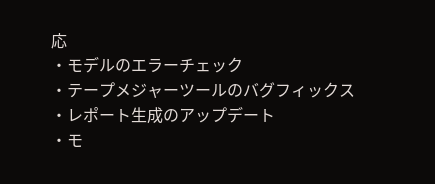応
・モデルのエラーチェック
・テープメジャーツールのバグフィックス
・レポート生成のアップデート
・モ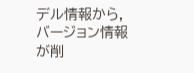デル情報から, バージョン情報が削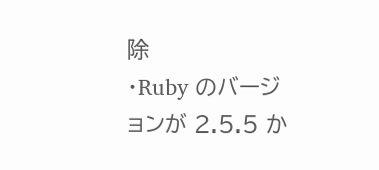除
・Ruby のバージョンが 2.5.5 か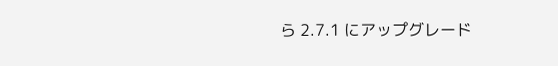ら 2.7.1 にアップグレード